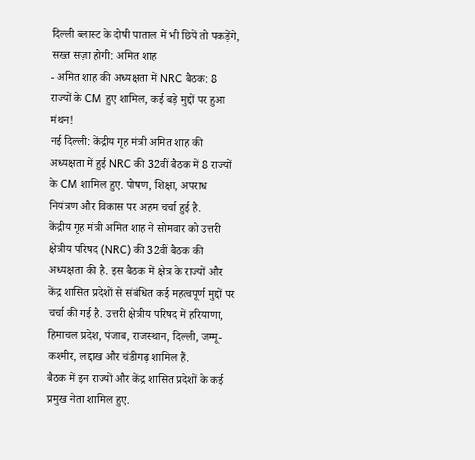दिल्ली ब्लास्ट के दोषी पाताल में भी छिपें तो पकड़ेंगे, सख्त सज़ा होगी: अमित शाह
- अमित शाह की अध्यक्षता में NRC बैठक: 8 राज्यों के CM हुए शामिल, कई बड़े मुद्दों पर हुआ मंथन!
नई दिल्ली: केंद्रीय गृह मंत्री अमित शाह की अध्यक्षता में हुई NRC की 32वीं बैठक में 8 राज्यों के CM शामिल हुए. पोषण, शिक्षा, अपराध नियंत्रण और विकास पर अहम चर्चा हुई है.
केंद्रीय गृह मंत्री अमित शाह ने सोमवार को उत्तरी क्षेत्रीय परिषद (NRC) की 32वीं बैठक की अध्यक्षता की है. इस बैठक में क्षेत्र के राज्यों और केंद्र शासित प्रदेशों से संबंधित कई महत्वपूर्ण मुद्दों पर चर्चा की गई है. उत्तरी क्षेत्रीय परिषद में हरियाणा, हिमाचल प्रदेश, पंजाब, राजस्थान, दिल्ली, जम्मू-कश्मीर, लद्दाख और चंडीगढ़ शामिल हैं.
बैठक में इन राज्यों और केंद्र शासित प्रदेशों के कई प्रमुख नेता शामिल हुए.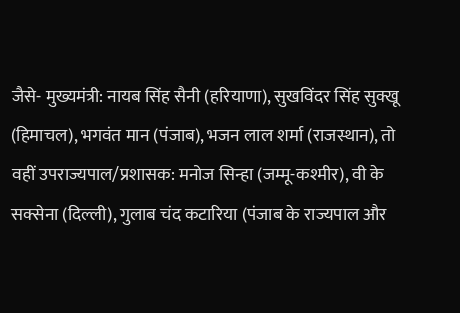जैसे- मुख्यमंत्री: नायब सिंह सैनी (हरियाणा), सुखविंदर सिंह सुक्खू (हिमाचल), भगवंत मान (पंजाब), भजन लाल शर्मा (राजस्थान), तो वहीं उपराज्यपाल/प्रशासक: मनोज सिन्हा (जम्मू-कश्मीर), वी के सक्सेना (दिल्ली), गुलाब चंद कटारिया (पंजाब के राज्यपाल और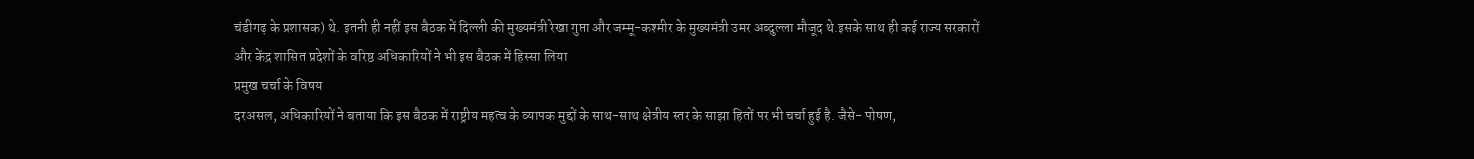चंडीगढ़ के प्रशासक) थे. इतनी ही नहीं इस बैठक में दिल्ली की मुख्यमंत्री रेखा गुप्ता और जम्मू-कश्मीर के मुख्यमंत्री उमर अब्दुल्ला मौजूद थे.इसके साथ ही कई राज्य सरकारों और केंद्र शासित प्रदेशों के वरिष्ठ अधिकारियों ने भी इस बैठक में हिस्सा लिया
प्रमुख चर्चा के विषय
दरअसल, अधिकारियों ने बताया कि इस बैठक में राष्ट्रीय महत्व के व्यापक मुद्दों के साथ-साथ क्षेत्रीय स्तर के साझा हितों पर भी चर्चा हुई है. जैसे- पोषण,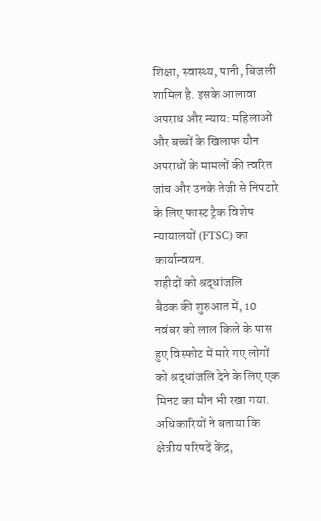शिक्षा, स्वास्थ्य, पानी, बिजली शामिल है. इसके आलावा अपराध और न्याय: महिलाओं और बच्चों के खिलाफ यौन अपराधों के मामलों की त्वरित जांच और उनके तेजी से निपटारे के लिए फास्ट ट्रैक विशेष न्यायालयों (FTSC) का कार्यान्वयन.
शहीदों को श्रद्धांजलि
बैठक की शुरुआत में, 10 नवंबर को लाल किले के पास हुए विस्फोट में मारे गए लोगों को श्रद्धांजलि देने के लिए एक मिनट का मौन भी रखा गया. अधिकारियों ने बताया कि क्षेत्रीय परिषदें केंद्र,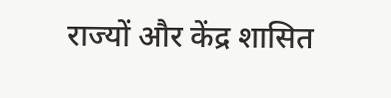राज्यों और केंद्र शासित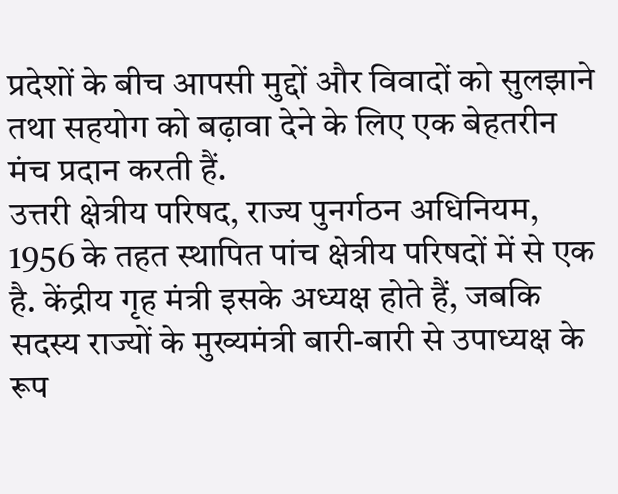प्रदेशों के बीच आपसी मुद्दों और विवादों को सुलझाने तथा सहयोग को बढ़ावा देने के लिए एक बेहतरीन मंच प्रदान करती हैं.
उत्तरी क्षेत्रीय परिषद, राज्य पुनर्गठन अधिनियम, 1956 के तहत स्थापित पांच क्षेत्रीय परिषदों में से एक है. केंद्रीय गृह मंत्री इसके अध्यक्ष होते हैं, जबकि सदस्य राज्यों के मुख्यमंत्री बारी-बारी से उपाध्यक्ष के रूप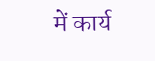में कार्य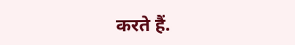करते हैं.